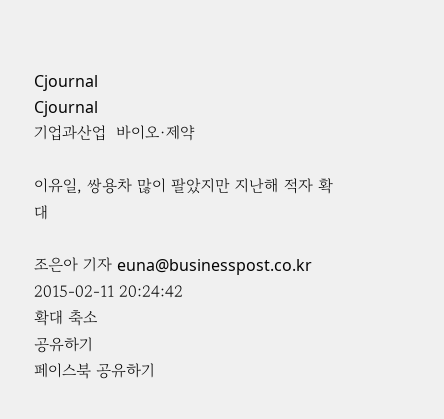Cjournal
Cjournal
기업과산업  바이오·제약

이유일, 쌍용차 많이 팔았지만 지난해 적자 확대

조은아 기자 euna@businesspost.co.kr 2015-02-11 20:24:42
확대 축소
공유하기
페이스북 공유하기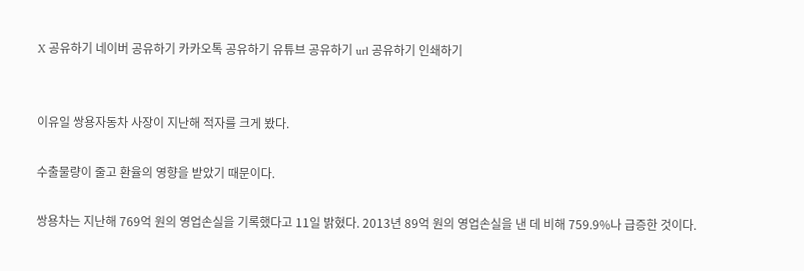X 공유하기 네이버 공유하기 카카오톡 공유하기 유튜브 공유하기 url 공유하기 인쇄하기


이유일 쌍용자동차 사장이 지난해 적자를 크게 봤다.

수출물량이 줄고 환율의 영향을 받았기 때문이다.

쌍용차는 지난해 769억 원의 영업손실을 기록했다고 11일 밝혔다. 2013년 89억 원의 영업손실을 낸 데 비해 759.9%나 급증한 것이다.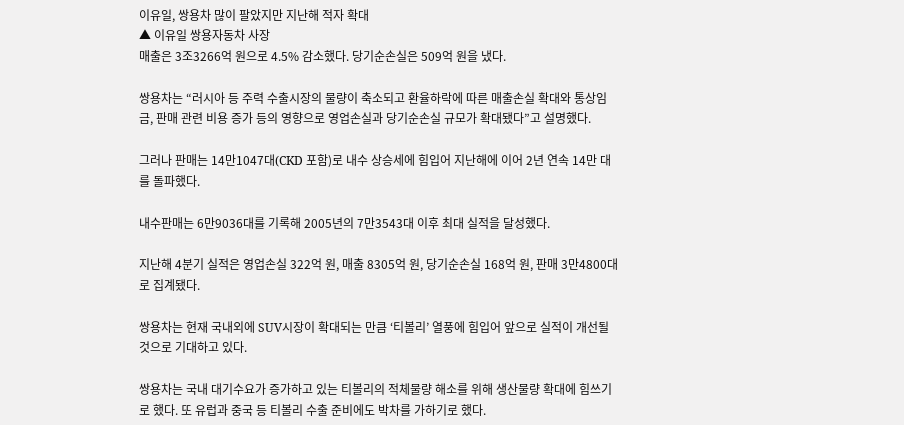이유일, 쌍용차 많이 팔았지만 지난해 적자 확대
▲ 이유일 쌍용자동차 사장
매출은 3조3266억 원으로 4.5% 감소했다. 당기순손실은 509억 원을 냈다.

쌍용차는 “러시아 등 주력 수출시장의 물량이 축소되고 환율하락에 따른 매출손실 확대와 통상임금, 판매 관련 비용 증가 등의 영향으로 영업손실과 당기순손실 규모가 확대됐다”고 설명했다.

그러나 판매는 14만1047대(CKD 포함)로 내수 상승세에 힘입어 지난해에 이어 2년 연속 14만 대를 돌파했다.

내수판매는 6만9036대를 기록해 2005년의 7만3543대 이후 최대 실적을 달성했다.

지난해 4분기 실적은 영업손실 322억 원, 매출 8305억 원, 당기순손실 168억 원, 판매 3만4800대로 집계됐다.

쌍용차는 현재 국내외에 SUV시장이 확대되는 만큼 ‘티볼리’ 열풍에 힘입어 앞으로 실적이 개선될 것으로 기대하고 있다.

쌍용차는 국내 대기수요가 증가하고 있는 티볼리의 적체물량 해소를 위해 생산물량 확대에 힘쓰기로 했다. 또 유럽과 중국 등 티볼리 수출 준비에도 박차를 가하기로 했다.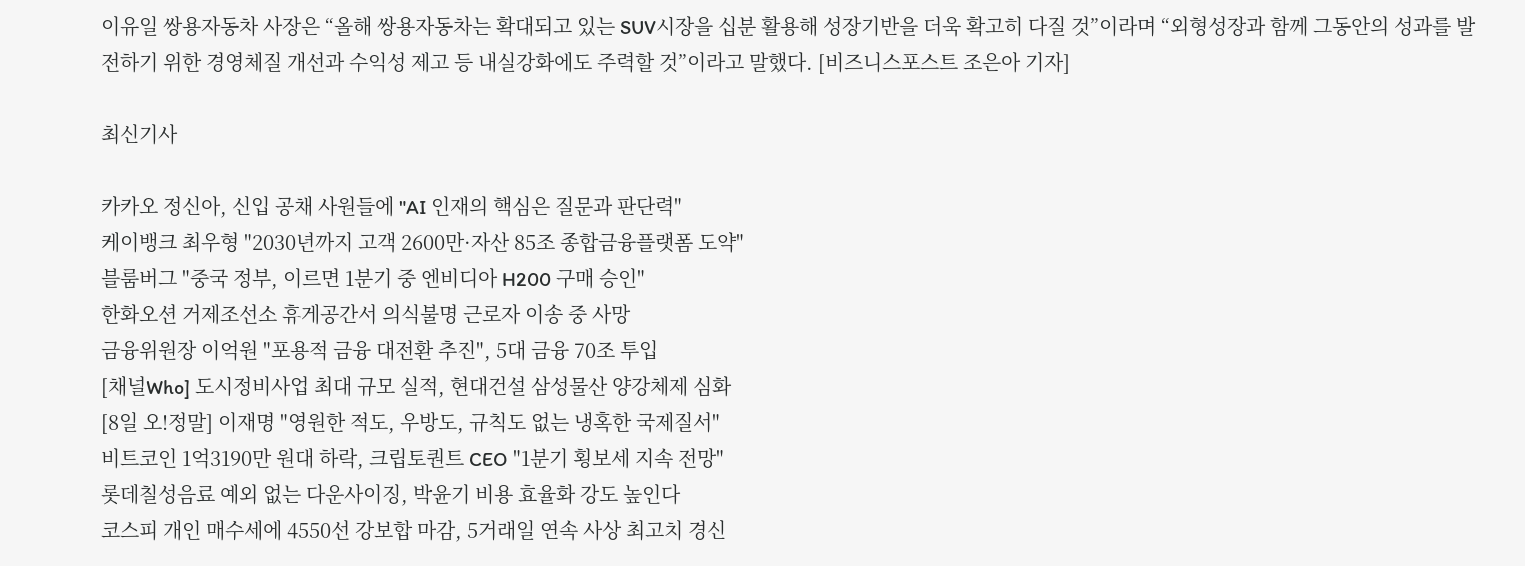이유일 쌍용자동차 사장은 “올해 쌍용자동차는 확대되고 있는 SUV시장을 십분 활용해 성장기반을 더욱 확고히 다질 것”이라며 “외형성장과 함께 그동안의 성과를 발전하기 위한 경영체질 개선과 수익성 제고 등 내실강화에도 주력할 것”이라고 말했다. [비즈니스포스트 조은아 기자]

최신기사

카카오 정신아, 신입 공채 사원들에 "AI 인재의 핵심은 질문과 판단력"
케이뱅크 최우형 "2030년까지 고객 2600만·자산 85조 종합금융플랫폼 도약"
블룸버그 "중국 정부, 이르면 1분기 중 엔비디아 H200 구매 승인"
한화오션 거제조선소 휴게공간서 의식불명 근로자 이송 중 사망
금융위원장 이억원 "포용적 금융 대전환 추진", 5대 금융 70조 투입
[채널Who] 도시정비사업 최대 규모 실적, 현대건설 삼성물산 양강체제 심화
[8일 오!정말] 이재명 "영원한 적도, 우방도, 규칙도 없는 냉혹한 국제질서"
비트코인 1억3190만 원대 하락, 크립토퀀트 CEO "1분기 횡보세 지속 전망"
롯데칠성음료 예외 없는 다운사이징, 박윤기 비용 효율화 강도 높인다
코스피 개인 매수세에 4550선 강보합 마감, 5거래일 연속 사상 최고치 경신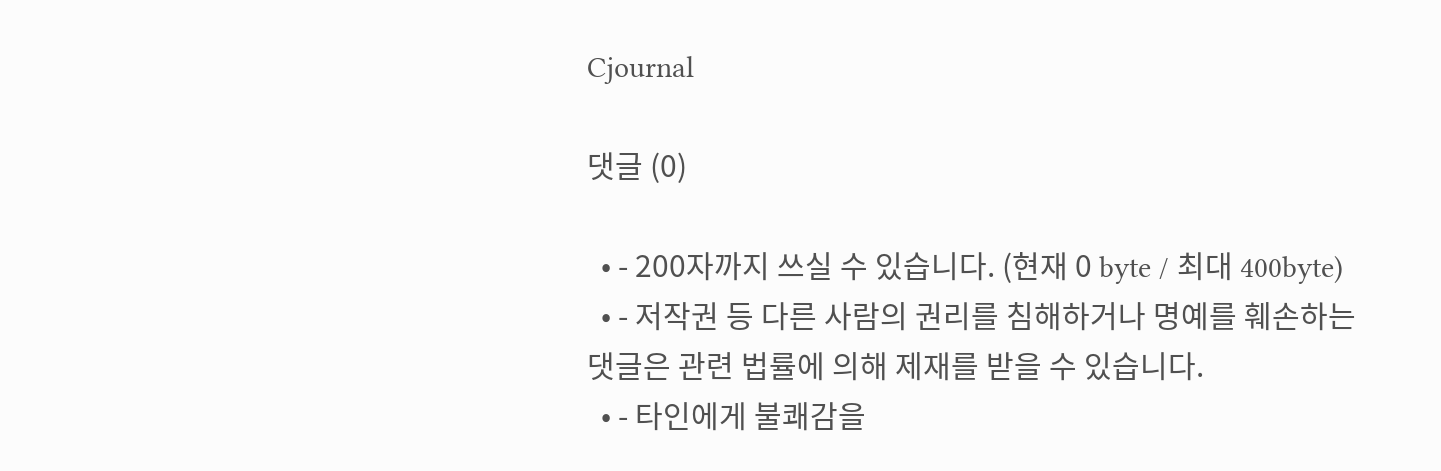Cjournal

댓글 (0)

  • - 200자까지 쓰실 수 있습니다. (현재 0 byte / 최대 400byte)
  • - 저작권 등 다른 사람의 권리를 침해하거나 명예를 훼손하는 댓글은 관련 법률에 의해 제재를 받을 수 있습니다.
  • - 타인에게 불쾌감을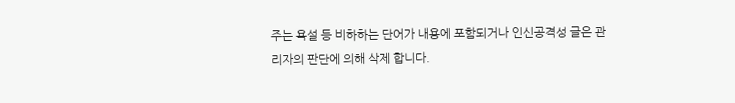주는 욕설 등 비하하는 단어가 내용에 포함되거나 인신공격성 글은 관리자의 판단에 의해 삭제 합니다.